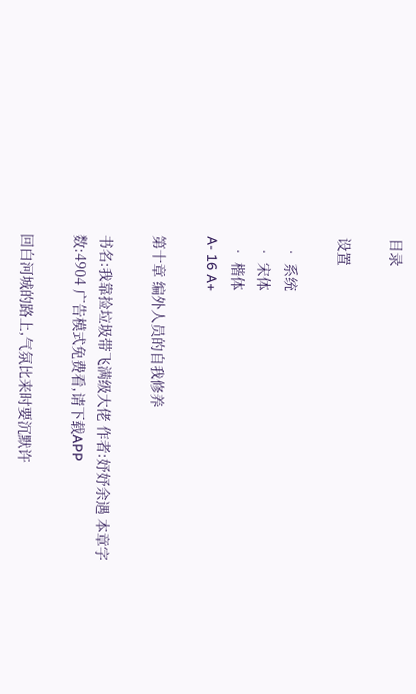目录

设置

  • 系统
  • 宋体
  • 楷体
A- 16 A+

第十章 编外人员的自我修养

书名:我靠捡垃圾带飞满级大佬 作者:妤妤余遇 本章字数:4904 广告模式免费看,请下载APP

回白河城的路上,气氛比来时要沉默许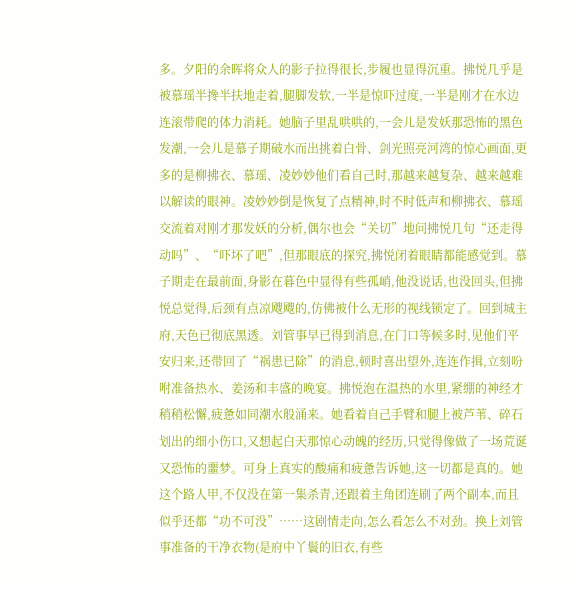多。夕阳的余晖将众人的影子拉得很长,步履也显得沉重。拂悦几乎是被慕瑶半搀半扶地走着,腿脚发软,一半是惊吓过度,一半是刚才在水边连滚带爬的体力消耗。她脑子里乱哄哄的,一会儿是发妖那恐怖的黑色发潮,一会儿是慕子期破水而出挑着白骨、剑光照亮河湾的惊心画面,更多的是柳拂衣、慕瑶、凌妙妙他们看自己时,那越来越复杂、越来越难以解读的眼神。凌妙妙倒是恢复了点精神,时不时低声和柳拂衣、慕瑶交流着对刚才那发妖的分析,偶尔也会“关切”地问拂悦几句“还走得动吗”、“吓坏了吧”,但那眼底的探究,拂悦闭着眼睛都能感觉到。慕子期走在最前面,身影在暮色中显得有些孤峭,他没说话,也没回头,但拂悦总觉得,后颈有点凉飕飕的,仿佛被什么无形的视线锁定了。回到城主府,天色已彻底黑透。刘管事早已得到消息,在门口等候多时,见他们平安归来,还带回了“祸患已除”的消息,顿时喜出望外,连连作揖,立刻吩咐准备热水、姜汤和丰盛的晚宴。拂悦泡在温热的水里,紧绷的神经才稍稍松懈,疲惫如同潮水般涌来。她看着自己手臂和腿上被芦苇、碎石划出的细小伤口,又想起白天那惊心动魄的经历,只觉得像做了一场荒诞又恐怖的噩梦。可身上真实的酸痛和疲惫告诉她,这一切都是真的。她这个路人甲,不仅没在第一集杀青,还跟着主角团连刷了两个副本,而且似乎还都“功不可没”……这剧情走向,怎么看怎么不对劲。换上刘管事准备的干净衣物(是府中丫鬟的旧衣,有些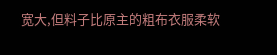宽大,但料子比原主的粗布衣服柔软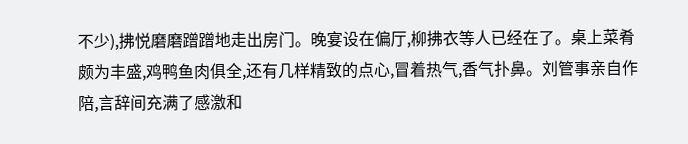不少),拂悦磨磨蹭蹭地走出房门。晚宴设在偏厅,柳拂衣等人已经在了。桌上菜肴颇为丰盛,鸡鸭鱼肉俱全,还有几样精致的点心,冒着热气,香气扑鼻。刘管事亲自作陪,言辞间充满了感激和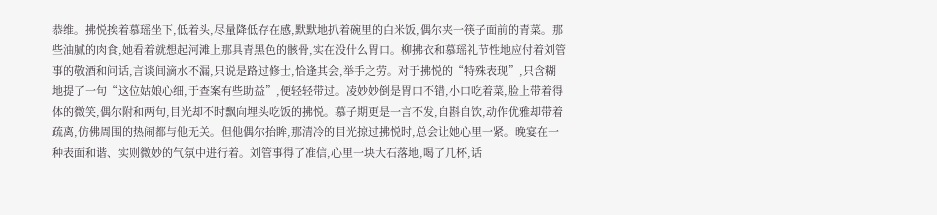恭维。拂悦挨着慕瑶坐下,低着头,尽量降低存在感,默默地扒着碗里的白米饭,偶尔夹一筷子面前的青菜。那些油腻的肉食,她看着就想起河滩上那具青黑色的骸骨,实在没什么胃口。柳拂衣和慕瑶礼节性地应付着刘管事的敬酒和问话,言谈间滴水不漏,只说是路过修士,恰逢其会,举手之劳。对于拂悦的“特殊表现”,只含糊地提了一句“这位姑娘心细,于查案有些助益”,便轻轻带过。凌妙妙倒是胃口不错,小口吃着菜,脸上带着得体的微笑,偶尔附和两句,目光却不时飘向埋头吃饭的拂悦。慕子期更是一言不发,自斟自饮,动作优雅却带着疏离,仿佛周围的热闹都与他无关。但他偶尔抬眸,那清冷的目光掠过拂悦时,总会让她心里一紧。晚宴在一种表面和谐、实则微妙的气氛中进行着。刘管事得了准信,心里一块大石落地,喝了几杯,话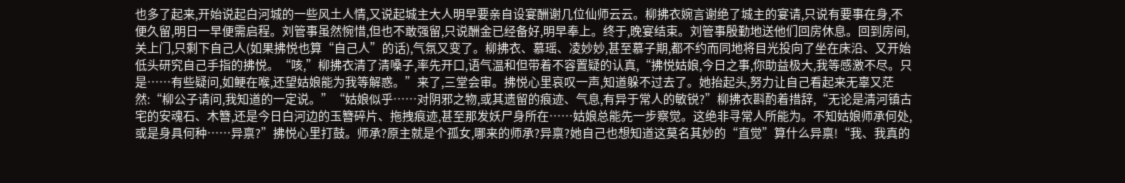也多了起来,开始说起白河城的一些风土人情,又说起城主大人明早要亲自设宴酬谢几位仙师云云。柳拂衣婉言谢绝了城主的宴请,只说有要事在身,不便久留,明日一早便需启程。刘管事虽然惋惜,但也不敢强留,只说酬金已经备好,明早奉上。终于,晚宴结束。刘管事殷勤地送他们回房休息。回到房间,关上门,只剩下自己人(如果拂悦也算“自己人”的话),气氛又变了。柳拂衣、慕瑶、凌妙妙,甚至慕子期,都不约而同地将目光投向了坐在床沿、又开始低头研究自己手指的拂悦。“咳,”柳拂衣清了清嗓子,率先开口,语气温和但带着不容置疑的认真,“拂悦姑娘,今日之事,你助益极大,我等感激不尽。只是……有些疑问,如鲠在喉,还望姑娘能为我等解惑。”来了,三堂会审。拂悦心里哀叹一声,知道躲不过去了。她抬起头,努力让自己看起来无辜又茫然:“柳公子请问,我知道的一定说。”“姑娘似乎……对阴邪之物,或其遗留的痕迹、气息,有异于常人的敏锐?”柳拂衣斟酌着措辞,“无论是清河镇古宅的安魂石、木簪,还是今日白河边的玉簪碎片、拖拽痕迹,甚至那发妖尸身所在……姑娘总能先一步察觉。这绝非寻常人所能为。不知姑娘师承何处,或是身具何种……异禀?”拂悦心里打鼓。师承?原主就是个孤女,哪来的师承?异禀?她自己也想知道这莫名其妙的“直觉”算什么异禀!“我、我真的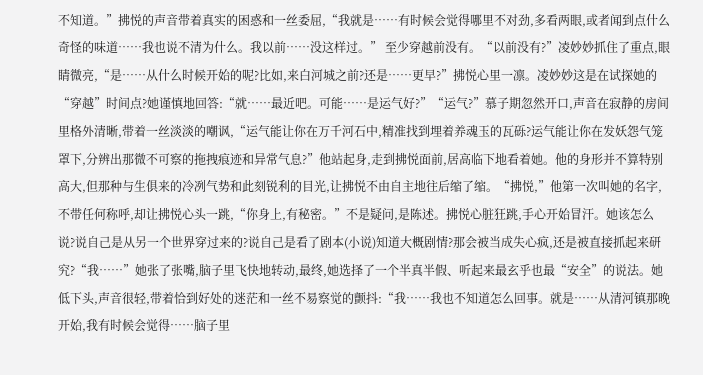不知道。”拂悦的声音带着真实的困惑和一丝委屈,“我就是……有时候会觉得哪里不对劲,多看两眼,或者闻到点什么奇怪的味道……我也说不清为什么。我以前……没这样过。” 至少穿越前没有。“以前没有?”凌妙妙抓住了重点,眼睛微亮,“是……从什么时候开始的呢?比如,来白河城之前?还是……更早?”拂悦心里一凛。凌妙妙这是在试探她的“穿越”时间点?她谨慎地回答:“就……最近吧。可能……是运气好?”“运气?”慕子期忽然开口,声音在寂静的房间里格外清晰,带着一丝淡淡的嘲讽,“运气能让你在万千河石中,精准找到埋着养魂玉的瓦砾?运气能让你在发妖怨气笼罩下,分辨出那微不可察的拖拽痕迹和异常气息?”他站起身,走到拂悦面前,居高临下地看着她。他的身形并不算特别高大,但那种与生俱来的冷冽气势和此刻锐利的目光,让拂悦不由自主地往后缩了缩。“拂悦,”他第一次叫她的名字,不带任何称呼,却让拂悦心头一跳,“你身上,有秘密。”不是疑问,是陈述。拂悦心脏狂跳,手心开始冒汗。她该怎么说?说自己是从另一个世界穿过来的?说自己是看了剧本(小说)知道大概剧情?那会被当成失心疯,还是被直接抓起来研究?“我……”她张了张嘴,脑子里飞快地转动,最终,她选择了一个半真半假、听起来最玄乎也最“安全”的说法。她低下头,声音很轻,带着恰到好处的迷茫和一丝不易察觉的颤抖:“我……我也不知道怎么回事。就是……从清河镇那晚开始,我有时候会觉得……脑子里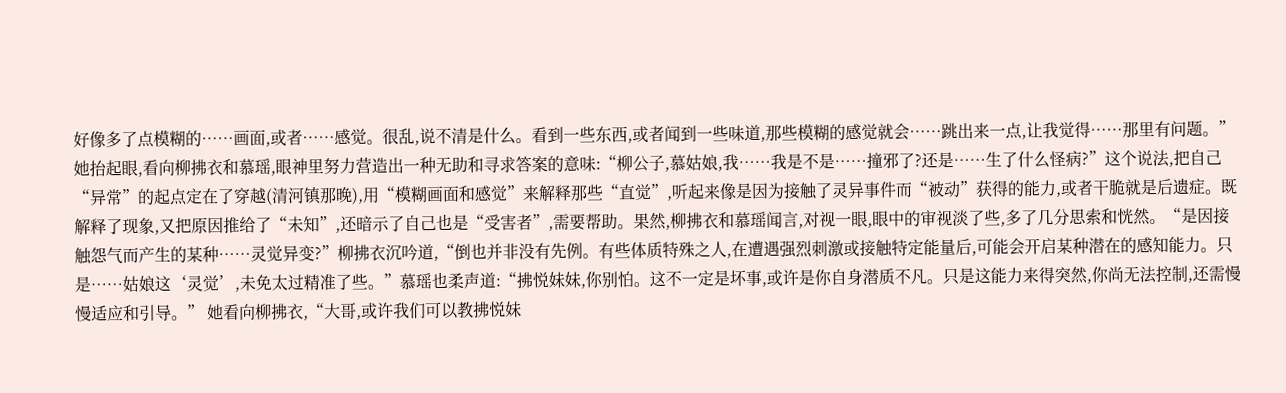好像多了点模糊的……画面,或者……感觉。很乱,说不清是什么。看到一些东西,或者闻到一些味道,那些模糊的感觉就会……跳出来一点,让我觉得……那里有问题。”她抬起眼,看向柳拂衣和慕瑶,眼神里努力营造出一种无助和寻求答案的意味:“柳公子,慕姑娘,我……我是不是……撞邪了?还是……生了什么怪病?”这个说法,把自己“异常”的起点定在了穿越(清河镇那晚),用“模糊画面和感觉”来解释那些“直觉”,听起来像是因为接触了灵异事件而“被动”获得的能力,或者干脆就是后遗症。既解释了现象,又把原因推给了“未知”,还暗示了自己也是“受害者”,需要帮助。果然,柳拂衣和慕瑶闻言,对视一眼,眼中的审视淡了些,多了几分思索和恍然。“是因接触怨气而产生的某种……灵觉异变?”柳拂衣沉吟道,“倒也并非没有先例。有些体质特殊之人,在遭遇强烈刺激或接触特定能量后,可能会开启某种潜在的感知能力。只是……姑娘这‘灵觉’,未免太过精准了些。”慕瑶也柔声道:“拂悦妹妹,你别怕。这不一定是坏事,或许是你自身潜质不凡。只是这能力来得突然,你尚无法控制,还需慢慢适应和引导。” 她看向柳拂衣,“大哥,或许我们可以教拂悦妹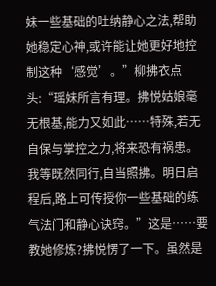妹一些基础的吐纳静心之法,帮助她稳定心神,或许能让她更好地控制这种‘感觉’。”柳拂衣点头:“瑶妹所言有理。拂悦姑娘毫无根基,能力又如此……特殊,若无自保与掌控之力,将来恐有祸患。我等既然同行,自当照拂。明日启程后,路上可传授你一些基础的练气法门和静心诀窍。”这是……要教她修炼?拂悦愣了一下。虽然是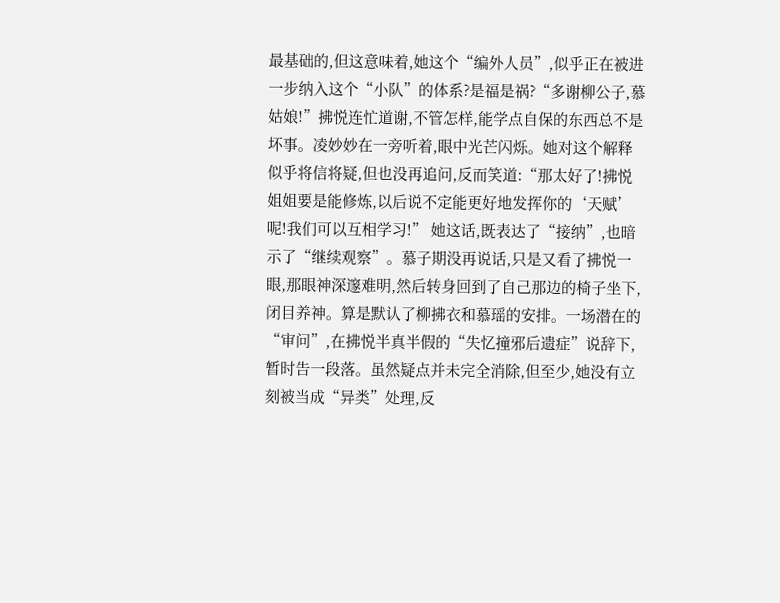最基础的,但这意味着,她这个“编外人员”,似乎正在被进一步纳入这个“小队”的体系?是福是祸?“多谢柳公子,慕姑娘!”拂悦连忙道谢,不管怎样,能学点自保的东西总不是坏事。凌妙妙在一旁听着,眼中光芒闪烁。她对这个解释似乎将信将疑,但也没再追问,反而笑道:“那太好了!拂悦姐姐要是能修炼,以后说不定能更好地发挥你的‘天赋’呢!我们可以互相学习!” 她这话,既表达了“接纳”,也暗示了“继续观察”。慕子期没再说话,只是又看了拂悦一眼,那眼神深邃难明,然后转身回到了自己那边的椅子坐下,闭目养神。算是默认了柳拂衣和慕瑶的安排。一场潜在的“审问”,在拂悦半真半假的“失忆撞邪后遗症”说辞下,暂时告一段落。虽然疑点并未完全消除,但至少,她没有立刻被当成“异类”处理,反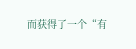而获得了一个“有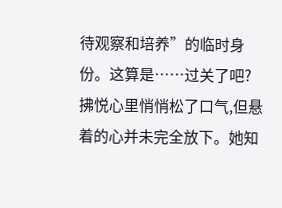待观察和培养”的临时身份。这算是……过关了吧?拂悦心里悄悄松了口气,但悬着的心并未完全放下。她知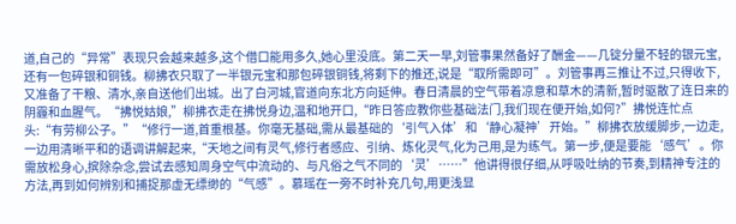道,自己的“异常”表现只会越来越多,这个借口能用多久,她心里没底。第二天一早,刘管事果然备好了酬金——几锭分量不轻的银元宝,还有一包碎银和铜钱。柳拂衣只取了一半银元宝和那包碎银铜钱,将剩下的推还,说是“取所需即可”。刘管事再三推让不过,只得收下,又准备了干粮、清水,亲自送他们出城。出了白河城,官道向东北方向延伸。春日清晨的空气带着凉意和草木的清新,暂时驱散了连日来的阴霾和血腥气。“拂悦姑娘,”柳拂衣走在拂悦身边,温和地开口,“昨日答应教你些基础法门,我们现在便开始,如何?”拂悦连忙点头:“有劳柳公子。”“修行一道,首重根基。你毫无基础,需从最基础的‘引气入体’和‘静心凝神’开始。”柳拂衣放缓脚步,一边走,一边用清晰平和的语调讲解起来,“天地之间有灵气,修行者感应、引纳、炼化灵气,化为己用,是为练气。第一步,便是要能‘感气’。你需放松身心,摈除杂念,尝试去感知周身空气中流动的、与凡俗之气不同的‘灵’……”他讲得很仔细,从呼吸吐纳的节奏,到精神专注的方法,再到如何辨别和捕捉那虚无缥缈的“气感”。慕瑶在一旁不时补充几句,用更浅显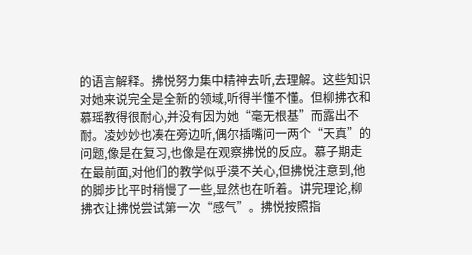的语言解释。拂悦努力集中精神去听,去理解。这些知识对她来说完全是全新的领域,听得半懂不懂。但柳拂衣和慕瑶教得很耐心,并没有因为她“毫无根基”而露出不耐。凌妙妙也凑在旁边听,偶尔插嘴问一两个“天真”的问题,像是在复习,也像是在观察拂悦的反应。慕子期走在最前面,对他们的教学似乎漠不关心,但拂悦注意到,他的脚步比平时稍慢了一些,显然也在听着。讲完理论,柳拂衣让拂悦尝试第一次“感气”。拂悦按照指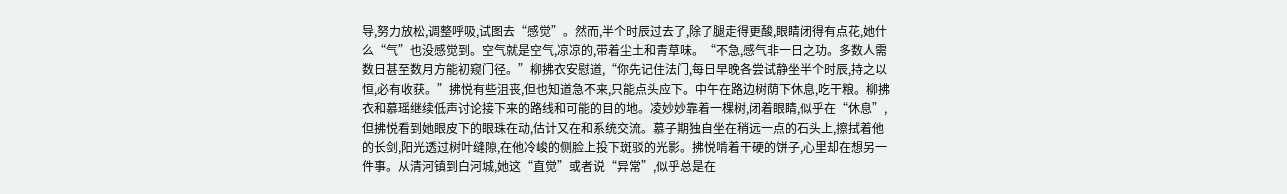导,努力放松,调整呼吸,试图去“感觉”。然而,半个时辰过去了,除了腿走得更酸,眼睛闭得有点花,她什么“气”也没感觉到。空气就是空气,凉凉的,带着尘土和青草味。“不急,感气非一日之功。多数人需数日甚至数月方能初窥门径。”柳拂衣安慰道,“你先记住法门,每日早晚各尝试静坐半个时辰,持之以恒,必有收获。”拂悦有些沮丧,但也知道急不来,只能点头应下。中午在路边树荫下休息,吃干粮。柳拂衣和慕瑶继续低声讨论接下来的路线和可能的目的地。凌妙妙靠着一棵树,闭着眼睛,似乎在“休息”,但拂悦看到她眼皮下的眼珠在动,估计又在和系统交流。慕子期独自坐在稍远一点的石头上,擦拭着他的长剑,阳光透过树叶缝隙,在他冷峻的侧脸上投下斑驳的光影。拂悦啃着干硬的饼子,心里却在想另一件事。从清河镇到白河城,她这“直觉”或者说“异常”,似乎总是在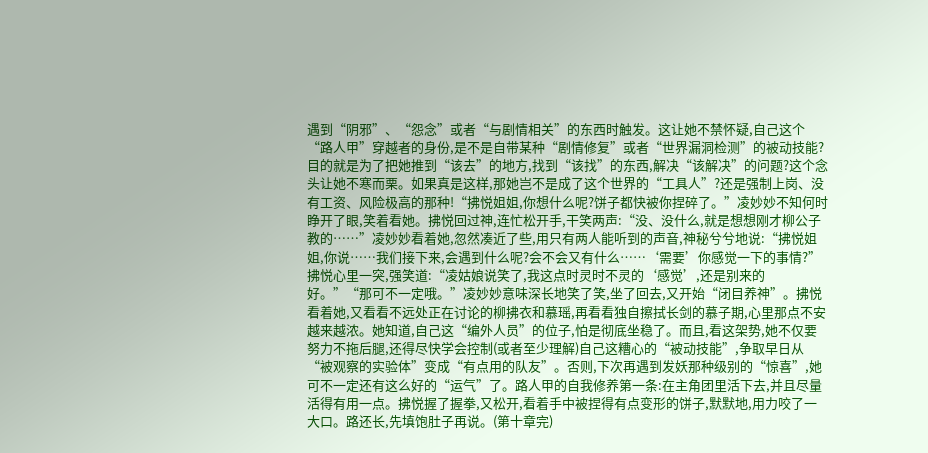遇到“阴邪”、“怨念”或者“与剧情相关”的东西时触发。这让她不禁怀疑,自己这个“路人甲”穿越者的身份,是不是自带某种“剧情修复”或者“世界漏洞检测”的被动技能?目的就是为了把她推到“该去”的地方,找到“该找”的东西,解决“该解决”的问题?这个念头让她不寒而栗。如果真是这样,那她岂不是成了这个世界的“工具人”?还是强制上岗、没有工资、风险极高的那种!“拂悦姐姐,你想什么呢?饼子都快被你捏碎了。”凌妙妙不知何时睁开了眼,笑着看她。拂悦回过神,连忙松开手,干笑两声:“没、没什么,就是想想刚才柳公子教的……”凌妙妙看着她,忽然凑近了些,用只有两人能听到的声音,神秘兮兮地说:“拂悦姐姐,你说……我们接下来,会遇到什么呢?会不会又有什么……‘需要’你感觉一下的事情?”拂悦心里一突,强笑道:“凌姑娘说笑了,我这点时灵时不灵的‘感觉’,还是别来的好。”“那可不一定哦。”凌妙妙意味深长地笑了笑,坐了回去,又开始“闭目养神”。拂悦看着她,又看看不远处正在讨论的柳拂衣和慕瑶,再看看独自擦拭长剑的慕子期,心里那点不安越来越浓。她知道,自己这“编外人员”的位子,怕是彻底坐稳了。而且,看这架势,她不仅要努力不拖后腿,还得尽快学会控制(或者至少理解)自己这糟心的“被动技能”,争取早日从“被观察的实验体”变成“有点用的队友”。否则,下次再遇到发妖那种级别的“惊喜”,她可不一定还有这么好的“运气”了。路人甲的自我修养第一条:在主角团里活下去,并且尽量活得有用一点。拂悦握了握拳,又松开,看着手中被捏得有点变形的饼子,默默地,用力咬了一大口。路还长,先填饱肚子再说。(第十章完)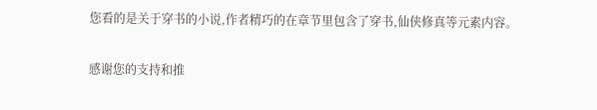您看的是关于穿书的小说,作者精巧的在章节里包含了穿书,仙侠修真等元素内容。

感谢您的支持和推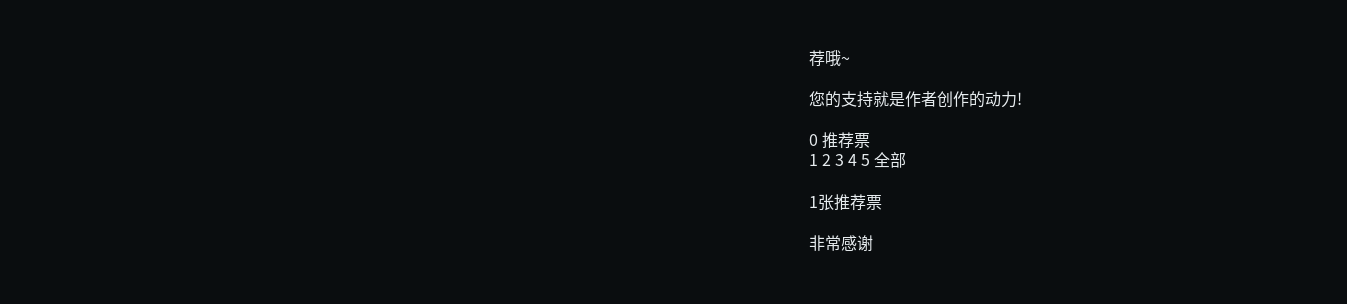荐哦~

您的支持就是作者创作的动力!

0 推荐票
1 2 3 4 5 全部

1张推荐票

非常感谢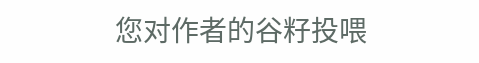您对作者的谷籽投喂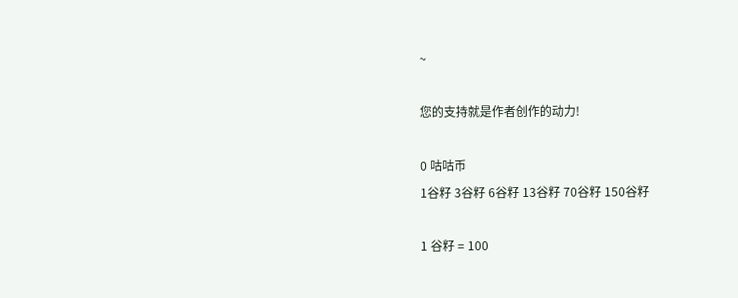~

您的支持就是作者创作的动力!

0 咕咕币
1谷籽 3谷籽 6谷籽 13谷籽 70谷籽 150谷籽

1 谷籽 = 100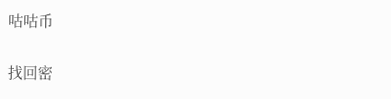咕咕币

找回密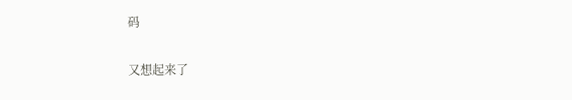码

又想起来了